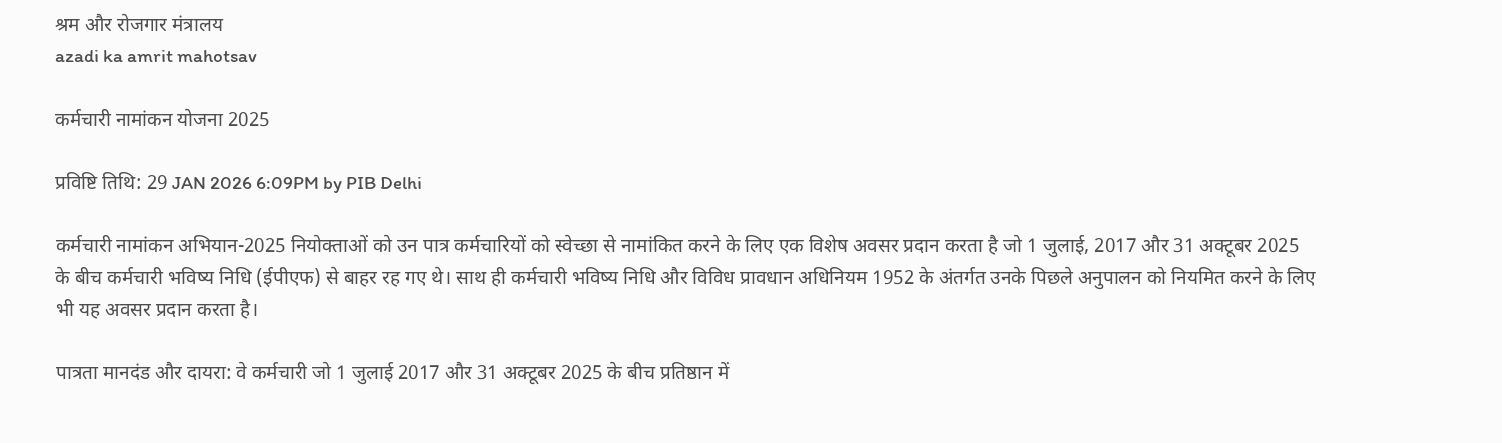श्रम और रोजगार मंत्रालय
azadi ka amrit mahotsav

कर्मचारी नामांकन योजना 2025

प्रविष्टि तिथि: 29 JAN 2026 6:09PM by PIB Delhi

कर्मचारी नामांकन अभियान-2025 नियोक्ताओं को उन पात्र कर्मचारियों को स्वेच्छा से नामांकित करने के लिए एक विशेष अवसर प्रदान करता है जो 1 जुलाई, 2017 और 31 अक्टूबर 2025 के बीच कर्मचारी भविष्य निधि (ईपीएफ) से बाहर रह गए थे। साथ ही कर्मचारी भविष्य निधि और विविध प्रावधान अधिनियम 1952 के अंतर्गत उनके पिछले अनुपालन को नियमित करने के लिए भी यह अवसर प्रदान करता है।

पात्रता मानदंड और दायरा: वे कर्मचारी जो 1 जुलाई 2017 और 31 अक्टूबर 2025 के बीच प्रतिष्ठान में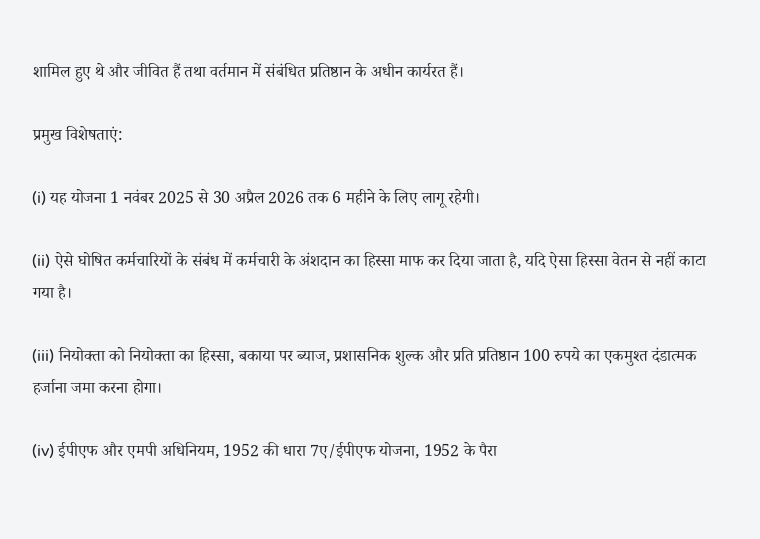शामिल हुए थे और जीवित हैं तथा वर्तमान में संबंधित प्रतिष्ठान के अधीन कार्यरत हैं।

प्रमुख विशेषताएं:

(i) यह योजना 1 नवंबर 2025 से 30 अप्रैल 2026 तक 6 महीने के लिए लागू रहेगी।

(ii) ऐसे घोषित कर्मचारियों के संबंध में कर्मचारी के अंशदान का हिस्सा माफ कर दिया जाता है, यदि ऐसा हिस्सा वेतन से नहीं काटा गया है।

(iii) नियोक्ता को नियोक्ता का हिस्सा, बकाया पर ब्याज, प्रशासनिक शुल्क और प्रति प्रतिष्ठान 100 रुपये का एकमुश्त दंडात्मक हर्जाना जमा करना होगा।

(iv) ईपीएफ और एमपी अधिनियम, 1952 की धारा 7ए/ईपीएफ योजना, 1952 के पैरा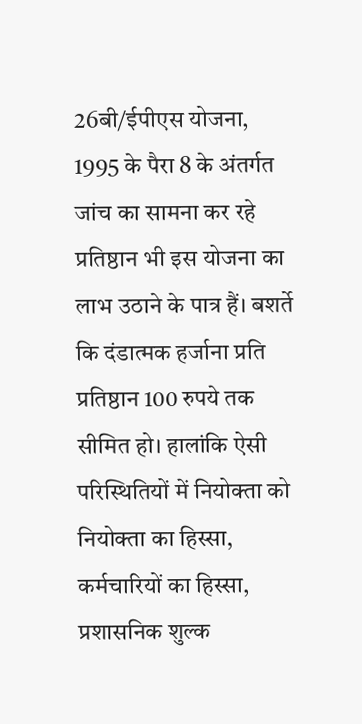26बी/ईपीएस योजना, 1995 के पैरा 8 के अंतर्गत जांच का सामना कर रहे प्रतिष्ठान भी इस योजना का लाभ उठाने के पात्र हैं। बशर्ते कि दंडात्मक हर्जाना प्रति प्रतिष्ठान 100 रुपये तक सीमित हो। हालांकि ऐसी परिस्थितियों में नियोक्ता को नियोक्ता का हिस्सा, कर्मचारियों का हिस्सा, प्रशासनिक शुल्क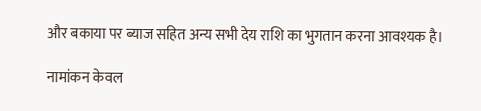और बकाया पर ब्याज सहित अन्य सभी देय राशि का भुगतान करना आवश्यक है।

नामांकन केवल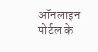ऑनलाइन पोर्टल के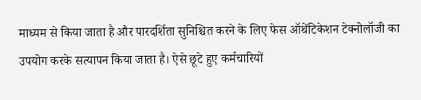माध्यम से किया जाता है और पारदर्शिता सुनिश्चित करने के लिए फेस ऑथेंटिकेशन टेक्नोलॉजी का उपयोग करके सत्यापन किया जाता है। ऐसे छूटे हुए कर्मचारियों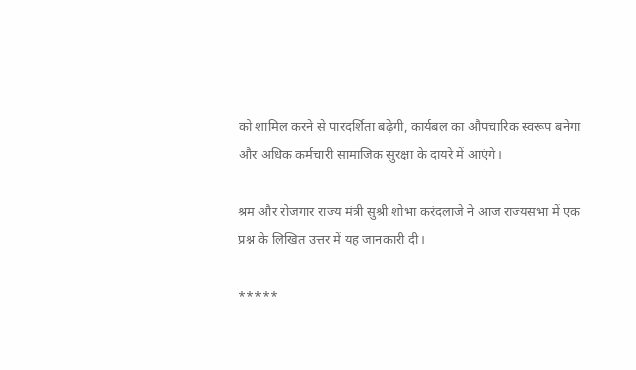को शामिल करने से पारदर्शिता बढ़ेगी, कार्यबल का औपचारिक स्वरूप बनेगा और अधिक कर्मचारी सामाजिक सुरक्षा के दायरे में आएंगे।

श्रम और रोजगार राज्य मंत्री सुश्री शोभा करंदलाजे ने आज राज्यसभा में एक प्रश्न के लिखित उत्तर में यह जानकारी दी।

*****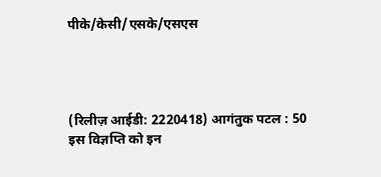पीके/केसी/एसके/एसएस




(रिलीज़ आईडी: 2220418) आगंतुक पटल : 50
इस विज्ञप्ति को इन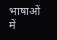भाषाओं में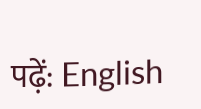पढ़ें: English